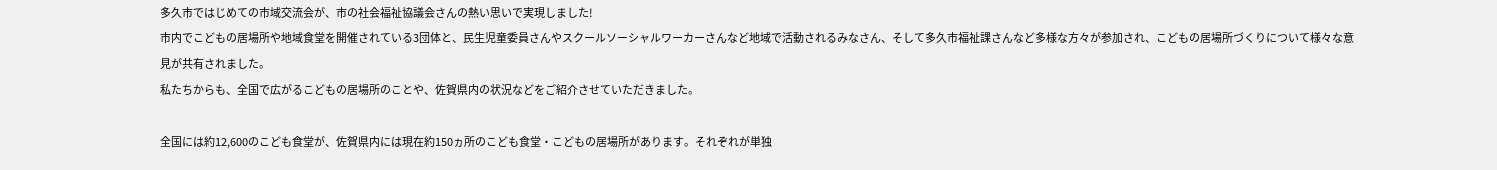多久市ではじめての市域交流会が、市の社会福祉協議会さんの熱い思いで実現しました!
市内でこどもの居場所や地域食堂を開催されている3団体と、民生児童委員さんやスクールソーシャルワーカーさんなど地域で活動されるみなさん、そして多久市福祉課さんなど多様な方々が参加され、こどもの居場所づくりについて様々な意見が共有されました。
私たちからも、全国で広がるこどもの居場所のことや、佐賀県内の状況などをご紹介させていただきました。

全国には約12,600のこども食堂が、佐賀県内には現在約150ヵ所のこども食堂・こどもの居場所があります。それぞれが単独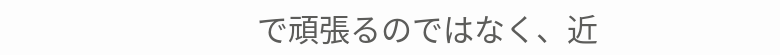で頑張るのではなく、近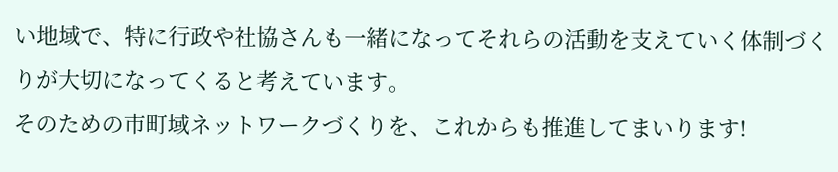い地域で、特に行政や社協さんも一緒になってそれらの活動を支えていく体制づくりが大切になってくると考えています。
そのための市町域ネットワークづくりを、これからも推進してまいります!